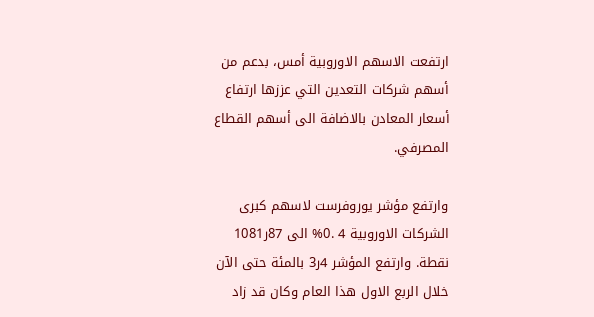ارتفعت الاسهم الاوروبية أمس، بدعم من أسهم شركات التعدين التي عززها ارتفاع أسعار المعادن بالاضافة الى أسهم القطاع المصرفي.

وارتفع مؤشر يوروفرست لاسهم كبرى الشركات الاوروبية 4 .0% الى 87ر1081 نقطة. وارتفع المؤشر 4ر3 بالمئة حتى الآن خلال الربع الاول هذا العام وكان قد زاد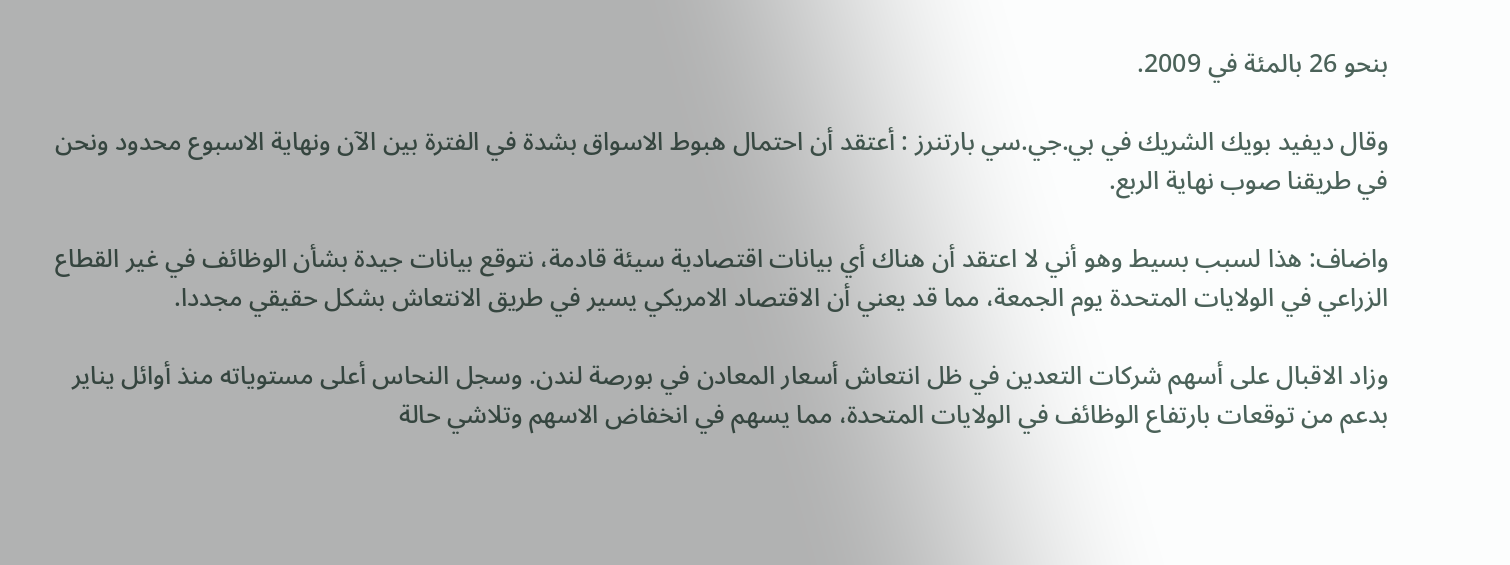بنحو 26 بالمئة في 2009.

وقال ديفيد بويك الشريك في بي.جي.سي بارتنرز : أعتقد أن احتمال هبوط الاسواق بشدة في الفترة بين الآن ونهاية الاسبوع محدود ونحن في طريقنا صوب نهاية الربع.

واضاف: هذا لسبب بسيط وهو أني لا اعتقد أن هناك أي بيانات اقتصادية سيئة قادمة، نتوقع بيانات جيدة بشأن الوظائف في غير القطاع الزراعي في الولايات المتحدة يوم الجمعة، مما قد يعني أن الاقتصاد الامريكي يسير في طريق الانتعاش بشكل حقيقي مجددا.

وزاد الاقبال على أسهم شركات التعدين في ظل انتعاش أسعار المعادن في بورصة لندن. وسجل النحاس أعلى مستوياته منذ أوائل يناير بدعم من توقعات بارتفاع الوظائف في الولايات المتحدة، مما يسهم في انخفاض الاسهم وتلاشي حالة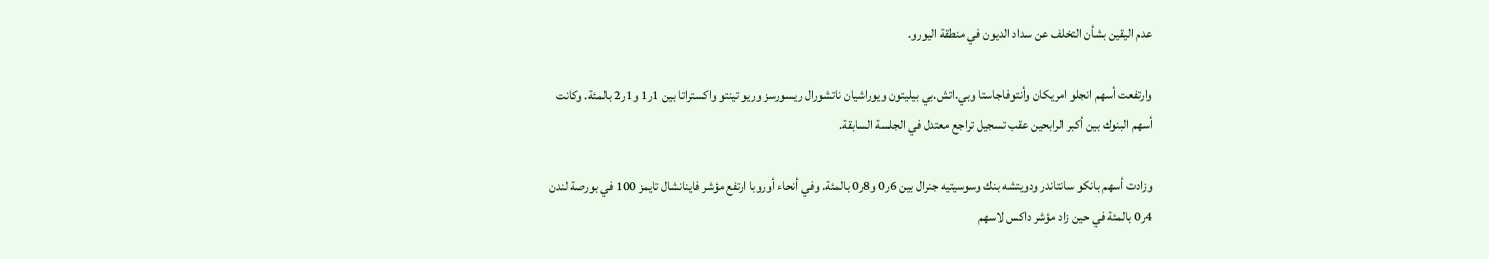عدم اليقين بشأن التخلف عن سداد الديون في منطقة اليورو.

وارتفعت أسهم انجلو امريكان وأنتوفاجاستا وبي.اتش.بي بيليتون ويوراشيان ناتشورال ريسورسز وريو تينتو واكستراتا بين 1ر1 و1ر2 بالمئة. وكانت أسهم البنوك بين أكبر الرابحين عقب تسجيل تراجع معتدل في الجلسة السابقة.

وزادت أسهم بانكو سانتاندر ودويتشه بنك وسوسيتيه جنرال بين 6ر0 و8ر0 بالمئة. وفي أنحاء أوروبا ارتفع مؤشر فاينانشال تايمز 100 في بورصة لندن 4ر0 بالمئة في حين زاد مؤشر داكس لاسهم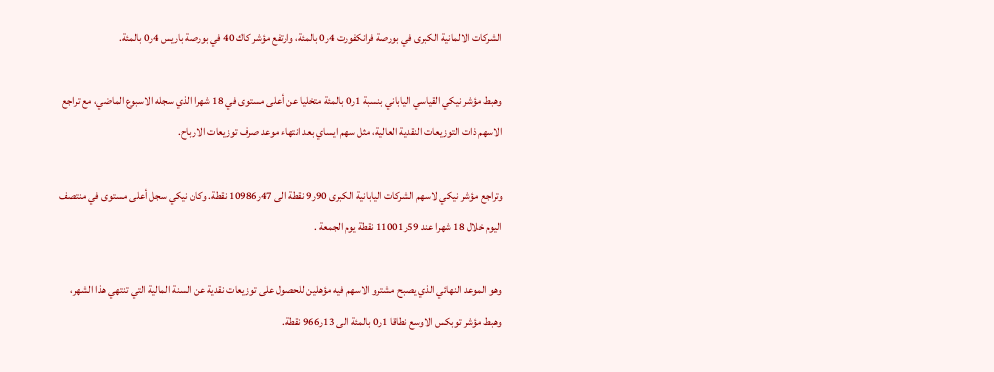الشركات الالمانية الكبرى في بورصة فرانكفورت 4ر0 بالمئة، وارتفع مؤشر كاك 40 في بورصة باريس 4ر0 بالمئة.

وهبط مؤشر نيكي القياسي الياباني بنسبة 1ر0 بالمئة متخليا عن أعلى مستوى في 18 شهرا الذي سجله الاسبوع الماضي، مع تراجع الاسهم ذات التوزيعات النقدية العالية، مثل سهم ايساي بعد انتهاء موعد صرف توزيعات الارباح.

وتراجع مؤشر نيكي لاسهم الشركات اليابانية الكبرى 90ر9 نقطة الى 47ر10986 نقطة. وكان نيكي سجل أعلى مستوى في منتصف اليوم خلال 18 شهرا عند 59ر11001 نقطة يوم الجمعة .

وهو الموعد النهائي الذي يصبح مشترو الاسهم فيه مؤهلين للحصول على توزيعات نقدية عن السنة المالية التي تنتهي هذا الشهر، وهبط مؤشر توبكس الاوسع نطاقا 1ر0 بالمئة الى 13ر966 نقطة.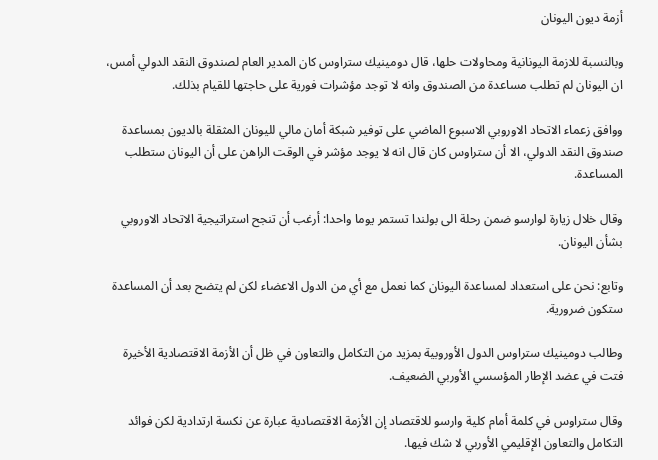أزمة ديون اليونان

وبالنسبة للازمة اليونانية ومحاولات حلها، قال دومينيك ستراوس كان المدير العام لصندوق النقد الدولي أمس، ان اليونان لم تطلب مساعدة من الصندوق وانه لا توجد مؤشرات فورية على حاجتها للقيام بذلك.

ووافق زعماء الاتحاد الاوروبي الاسبوع الماضي على توفير شبكة أمان مالي لليونان المثقلة بالديون بمساعدة صندوق النقد الدولي، الا أن ستراوس كان قال انه لا يوجد مؤشر في الوقت الراهن على أن اليونان ستطلب المساعدة.

وقال خلال زيارة لوارسو ضمن رحلة الى بولندا تستمر يوما واحدا: أرغب أن تنجح استراتيجية الاتحاد الاوروبي بشأن اليونان.

وتابع: نحن على استعداد لمساعدة اليونان كما نعمل مع أي من الدول الاعضاء لكن لم يتضح بعد أن المساعدة ستكون ضرورية.

وطالب دومينيك ستراوس الدول الأوروبية بمزيد من التكامل والتعاون في ظل أن الأزمة الاقتصادية الأخيرة فتت في عضد الإطار المؤسسي الأوربي الضعيف.

وقال ستراوس في كلمة أمام كلية وارسو للاقتصاد إن الأزمة الاقتصادية عبارة عن نكسة ارتدادية لكن فوائد التكامل والتعاون الإقليمي الأوربي لا شك فيها.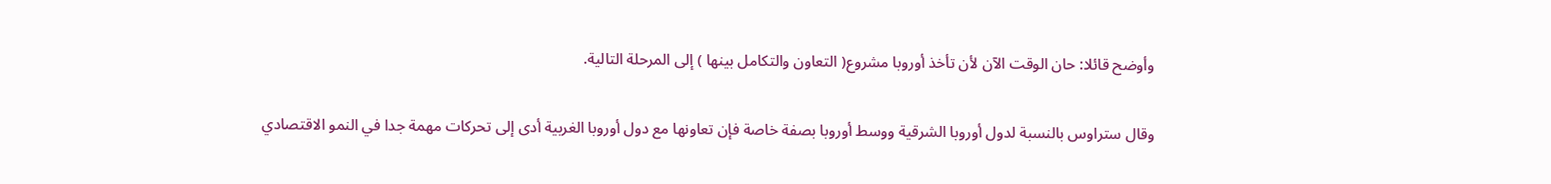وأوضح قائلا: حان الوقت الآن لأن تأخذ أوروبا مشروع( التعاون والتكامل بينها ) إلى المرحلة التالية.

وقال ستراوس بالنسبة لدول أوروبا الشرقية ووسط أوروبا بصفة خاصة فإن تعاونها مع دول أوروبا الغربية أدى إلى تحركات مهمة جدا في النمو الاقتصادي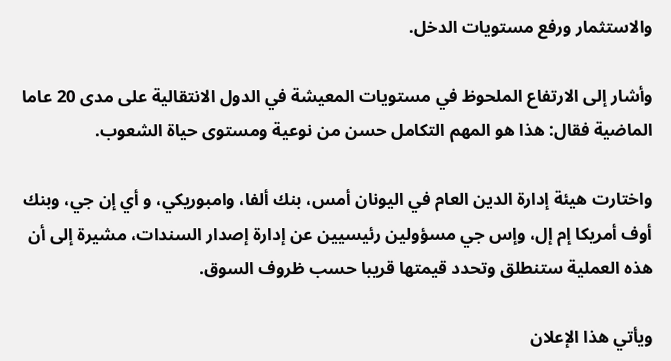والاستثمار ورفع مستويات الدخل.

وأشار إلى الارتفاع الملحوظ في مستويات المعيشة في الدول الانتقالية على مدى 20 عاما الماضية فقال: هذا هو المهم التكامل حسن من نوعية ومستوى حياة الشعوب.

واختارت هيئة إدارة الدين العام في اليونان أمس، بنك ألفا، وامبوريكي، و أي إن جي، وبنك أوف أمريكا إم إل، وإس جي مسؤولين رئيسيين عن إدارة إصدار السندات، مشيرة إلى أن هذه العملية ستنطلق وتحدد قيمتها قريبا حسب ظروف السوق.

ويأتي هذا الإعلان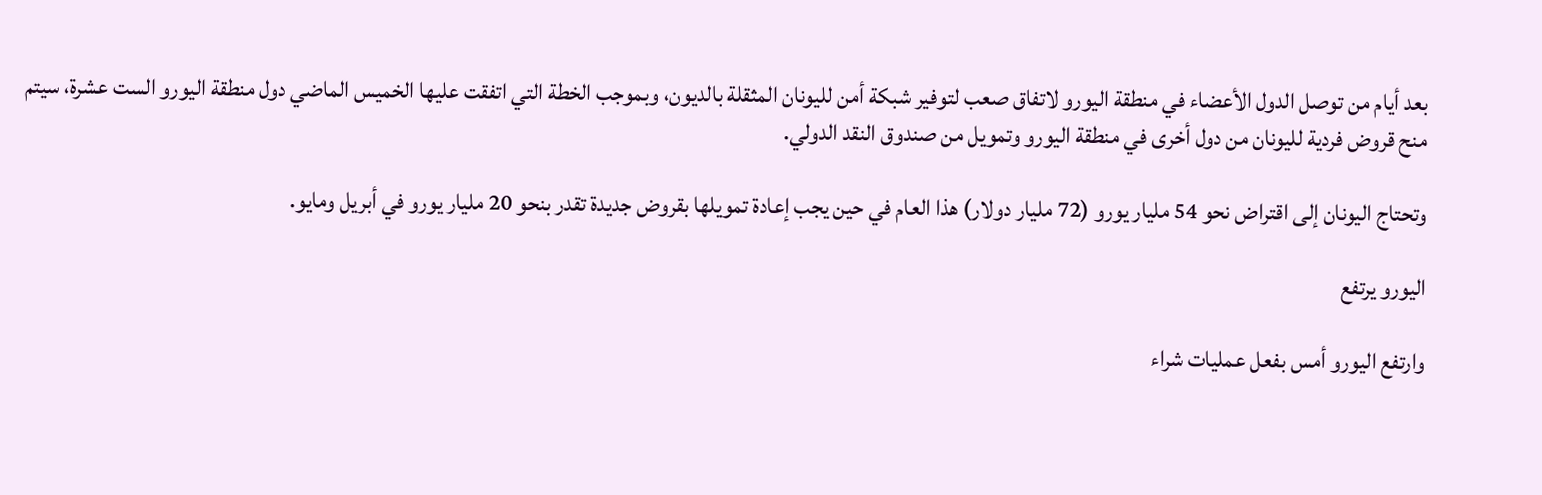بعد أيام من توصل الدول الأعضاء في منطقة اليورو لاتفاق صعب لتوفير شبكة أمن لليونان المثقلة بالديون، وبموجب الخطة التي اتفقت عليها الخميس الماضي دول منطقة اليورو الست عشرة، سيتم منح قروض فردية لليونان من دول أخرى في منطقة اليورو وتمويل من صندوق النقد الدولي.

وتحتاج اليونان إلى اقتراض نحو 54 مليار يورو (72 مليار دولار) هذا العام في حين يجب إعادة تمويلها بقروض جديدة تقدر بنحو 20 مليار يورو في أبريل ومايو.

اليورو يرتفع

وارتفع اليورو أمس بفعل عمليات شراء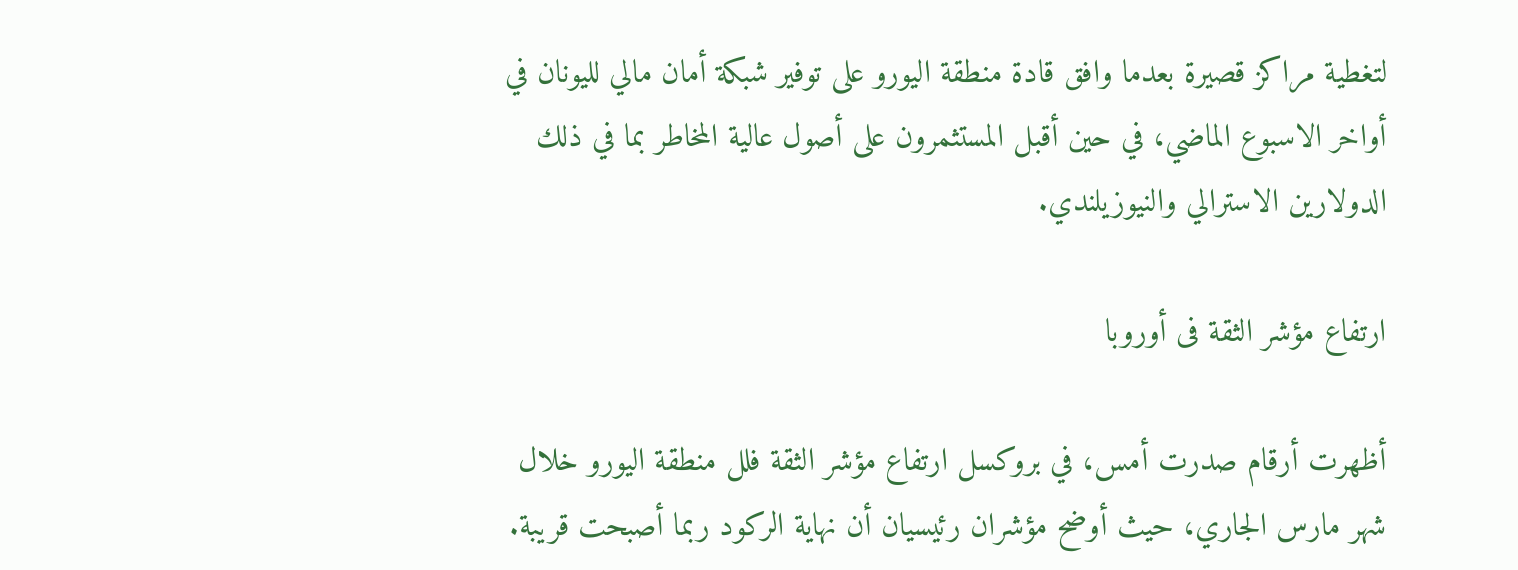لتغطية مراكز قصيرة بعدما وافق قادة منطقة اليورو على توفير شبكة أمان مالي لليونان في أواخر الاسبوع الماضي، في حين أقبل المستثمرون على أصول عالية المخاطر بما في ذلك الدولارين الاسترالي والنيوزيلندي.

ارتفاع مؤشر الثقة فى أوروبا

أظهرت أرقام صدرت أمس، في بروكسل ارتفاع مؤشر الثقة فلل منطقة اليورو خلال شهر مارس الجاري، حيث أوضح مؤشران رئيسيان أن نهاية الركود ربما أصبحت قريبة.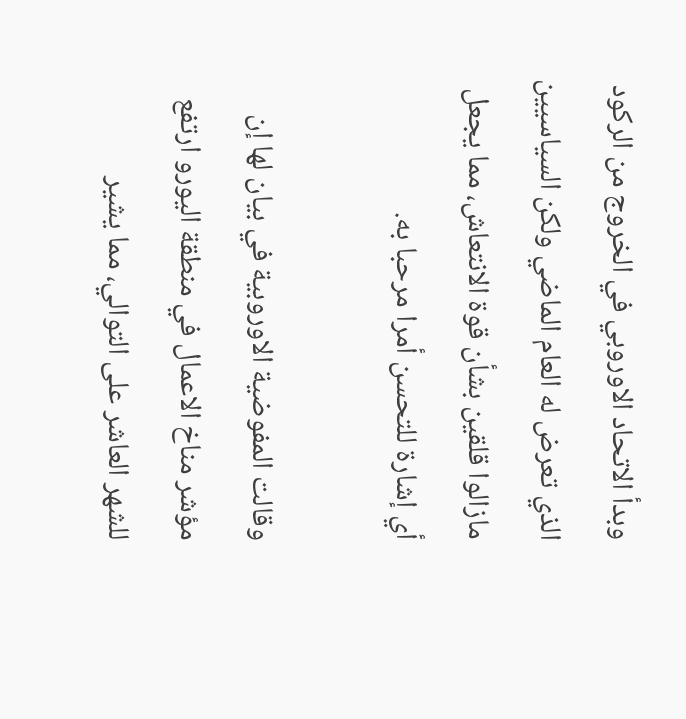وبدأ الاتحاد الاوروبي في الخروج من الركود الذي تعرض له العام الماضي ولكن السياسيين مازالوا قلقين بشأن قوة الانتعاش، مما يجعل أي إشارة للتحسن أمرا مرحبا به.

وقالت المفوضية الاوروبية في بيان لها إن مؤشر مناخ الاعمال في منطقة اليورو ارتفع للشهر العاشر على التوالي، مما يشير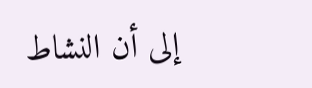إلى أن النشاط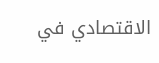الاقتصادي في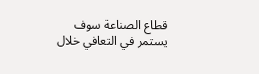قطاع الصناعة سوف يستمر في التعافي خلال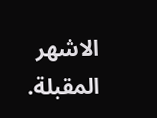الاشهر المقبلة.